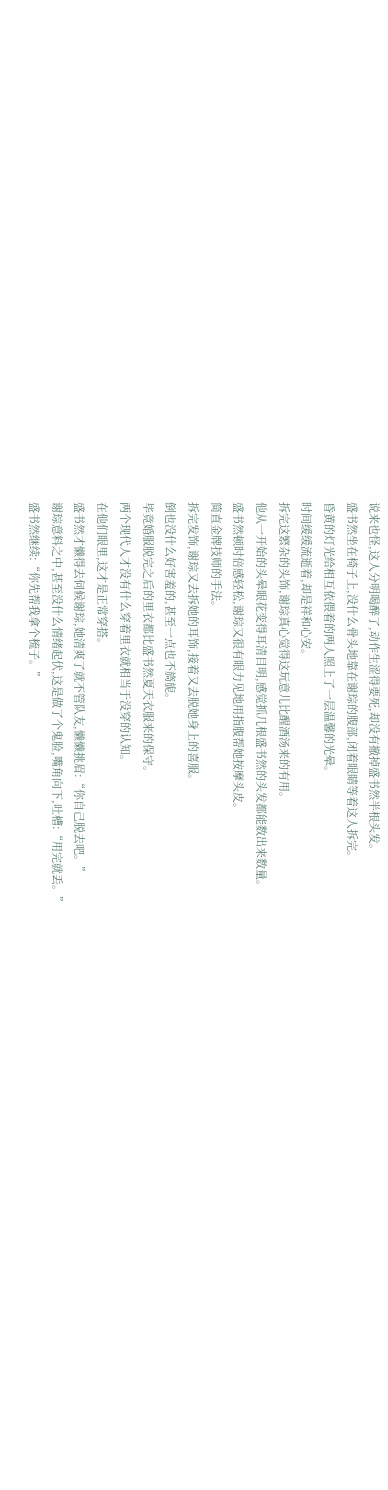说来也怪,这人分明喝醉了,动作生涩得要死,却没有撤掉盛书然半根头发。
盛书然坐在椅子上,没什么骨头地靠在谢琮的腹部,闭着眼睛等着这人拆完。
昏黄的灯光给相互依偎着的两人照上了一层温馨的光晕。
时间缓缓流逝着,却是祥和心安。
拆完这繁杂的头饰,谢琮真心觉得这玩意儿比醒酒汤来的有用。
他从一开始的头晕眼花变得耳清目明,感觉抓几根盛书然的头发都能数出来数量。
盛书然顿时倍感轻松,谢琮又很有眼力见地用指腹帮她按摩头皮。
简直金牌技师的手法。
拆完发饰,谢琮又去拆她的耳饰,接着又去脱她身上的喜服。
倒也没什么好害羞的,甚至一点也不旖旎。
毕竟婚服脱完之后的里衣都比盛书然夏天衣服来的保守。
两个现代人才没有什么穿着里衣就相当于没穿的认知。
在他们眼里,这才是正常穿搭。
盛书然才懒得去伺候谢琮,她清爽了就不管队友,懒懒挑眉:“你自己脱去吧。”
谢琮意料之中,甚至没什么情绪起伏,这是做了个鬼脸,嘴角向下,吐槽:“用完就丢。”
盛书然继续:“你先帮我拿个梳子。”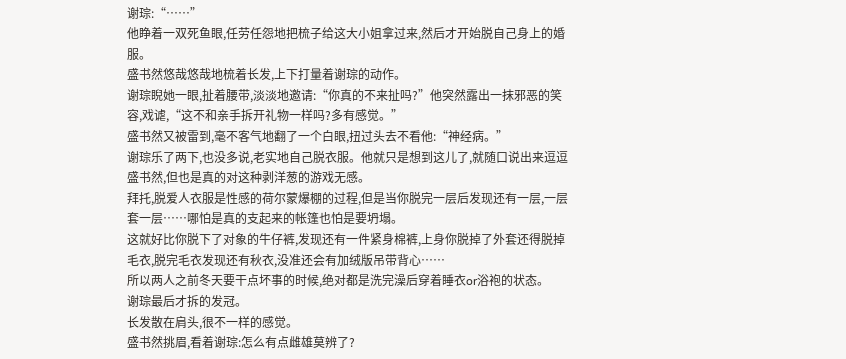谢琮:“……”
他睁着一双死鱼眼,任劳任怨地把梳子给这大小姐拿过来,然后才开始脱自己身上的婚服。
盛书然悠哉悠哉地梳着长发,上下打量着谢琮的动作。
谢琮睨她一眼,扯着腰带,淡淡地邀请:“你真的不来扯吗?”他突然露出一抹邪恶的笑容,戏谑,“这不和亲手拆开礼物一样吗?多有感觉。”
盛书然又被雷到,毫不客气地翻了一个白眼,扭过头去不看他:“神经病。”
谢琮乐了两下,也没多说,老实地自己脱衣服。他就只是想到这儿了,就随口说出来逗逗盛书然,但也是真的对这种剥洋葱的游戏无感。
拜托,脱爱人衣服是性感的荷尔蒙爆棚的过程,但是当你脱完一层后发现还有一层,一层套一层……哪怕是真的支起来的帐篷也怕是要坍塌。
这就好比你脱下了对象的牛仔裤,发现还有一件紧身棉裤,上身你脱掉了外套还得脱掉毛衣,脱完毛衣发现还有秋衣,没准还会有加绒版吊带背心……
所以两人之前冬天要干点坏事的时候,绝对都是洗完澡后穿着睡衣or浴袍的状态。
谢琮最后才拆的发冠。
长发散在肩头,很不一样的感觉。
盛书然挑眉,看着谢琮:怎么有点雌雄莫辨了?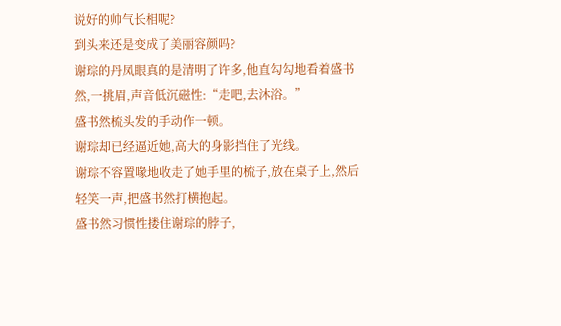说好的帅气长相呢?
到头来还是变成了美丽容颜吗?
谢琮的丹凤眼真的是清明了许多,他直勾勾地看着盛书然,一挑眉,声音低沉磁性:“走吧,去沐浴。”
盛书然梳头发的手动作一顿。
谢琮却已经逼近她,高大的身影挡住了光线。
谢琮不容置喙地收走了她手里的梳子,放在桌子上,然后轻笑一声,把盛书然打横抱起。
盛书然习惯性搂住谢琮的脖子,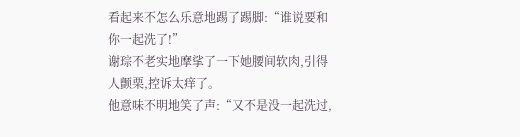看起来不怎么乐意地踢了踢脚:“谁说要和你一起洗了!”
谢琮不老实地摩挲了一下她腰间软肉,引得人颤栗,控诉太痒了。
他意味不明地笑了声:“又不是没一起洗过,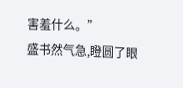害羞什么。”
盛书然气急,瞪圆了眼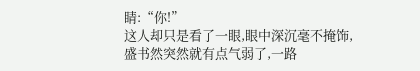睛:“你!”
这人却只是看了一眼,眼中深沉毫不掩饰,盛书然突然就有点气弱了,一路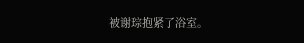被谢琮抱紧了浴室。